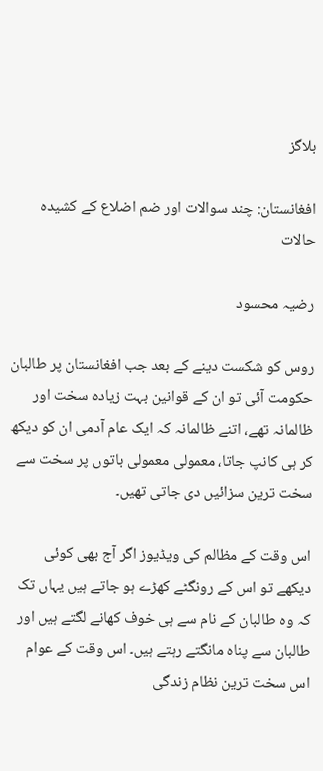بلاگز

افغانستان: چند سوالات اور ضم اضلاع کے کشیدہ حالات

رضیہ محسود

روس کو شکست دینے کے بعد جب افغانستان پر طالبان حکومت آئی تو ان کے قوانین بہت زیادہ سخت اور ظالمانہ تھے، اتنے ظالمانہ کہ ایک عام آدمی ان کو دیکھ کر ہی کانپ جاتا، معمولی معمولی باتوں پر سخت سے سخت ترین سزائیں دی جاتی تھیں۔

اس وقت کے مظالم کی ویڈیوز اگر آج بھی کوئی دیکھے تو اس کے رونگٹے کھڑے ہو جاتے ہیں یہاں تک کہ وہ طالبان کے نام سے ہی خوف کھانے لگتے ہیں اور طالبان سے پناہ مانگتے رہتے ہیں۔ اس وقت کے عوام اس سخت ترین نظام زندگی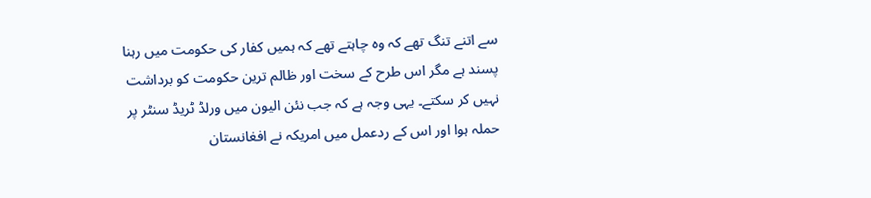سے اتنے تنگ تھے کہ وہ چاہتے تھے کہ ہمیں کفار کی حکومت میں رہنا پسند ہے مگر اس طرح کے سخت اور ظالم ترین حکومت کو برداشت نہیں کر سکتے۔ یہی وجہ ہے کہ جب نئن الیون میں ورلڈ ٹریڈ سنٹر پر حملہ ہوا اور اس کے ردعمل میں امریکہ نے افغانستان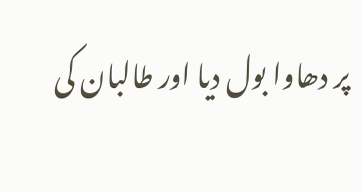پر دھاوا بول دیا اور طالبان کی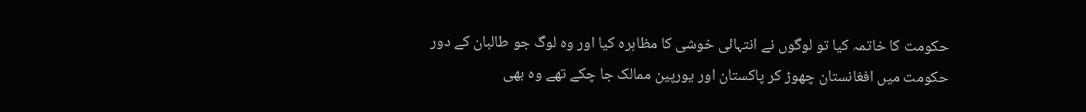حکومت کا خاتمہ کیا تو لوگوں نے انتہائی خوشی کا مظاہرہ کیا اور وہ لوگ جو طالبان کے دور حکومت میں افغانستان چھوڑ کر پاکستان اور یورپین ممالک جا چکے تھے وہ بھی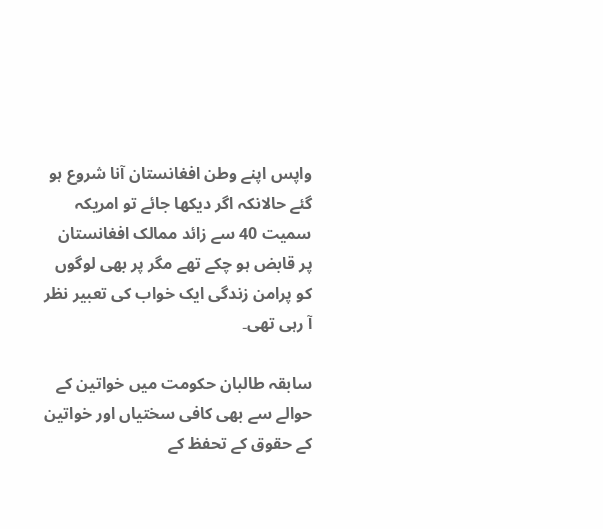واپس اپنے وطن افغانستان آنا شروع ہو گئے حالانکہ اگر دیکھا جائے تو امریکہ سمیت 40 سے زائد ممالک افغانستان پر قابض ہو چکے تھے مگر پر بھی لوگوں کو پرامن زندگی ایک خواب کی تعبیر نظر آ رہی تھی۔

سابقہ طالبان حکومت میں خواتین کے حوالے سے بھی کافی سختیاں اور خواتین کے حقوق کے تحفظ کے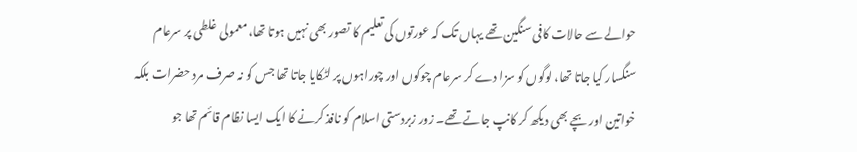حوالے سے حالات کافی سنگین تھے یہاں تک کہ عورتوں کی تعلیم کا تصور بھی نہیں ہوتا تھا، معمولی غلطی پر سرعام سنگسار کیا جاتا تھا، لوگوں کو سزا دے کر سرعام چوکوں اور چوراہوں پر لٹکایا جاتا تھا جس کو نہ صرف مرد حضرات بلکہ خواتین اور بچے بھی دیکھ کر کانپ جاتے تھے۔ زور زبردستی اسلام کو نافذ کرنے کا ایک ایسا نظام قائم تھا جو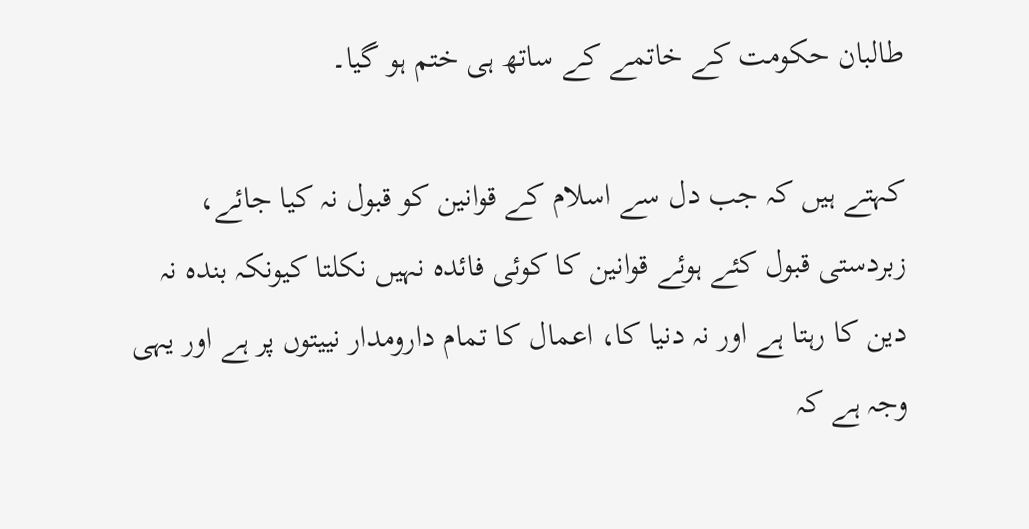طالبان حکومت کے خاتمے کے ساتھ ہی ختم ہو گیا۔

کہتے ہیں کہ جب دل سے اسلام کے قوانین کو قبول نہ کیا جائے، زبردستی قبول کئے ہوئے قوانین کا کوئی فائدہ نہیں نکلتا کیونکہ بندہ نہ دین کا رہتا ہے اور نہ دنیا کا، اعمال کا تمام دارومدار نییتوں پر ہے اور یہی وجہ ہے کہ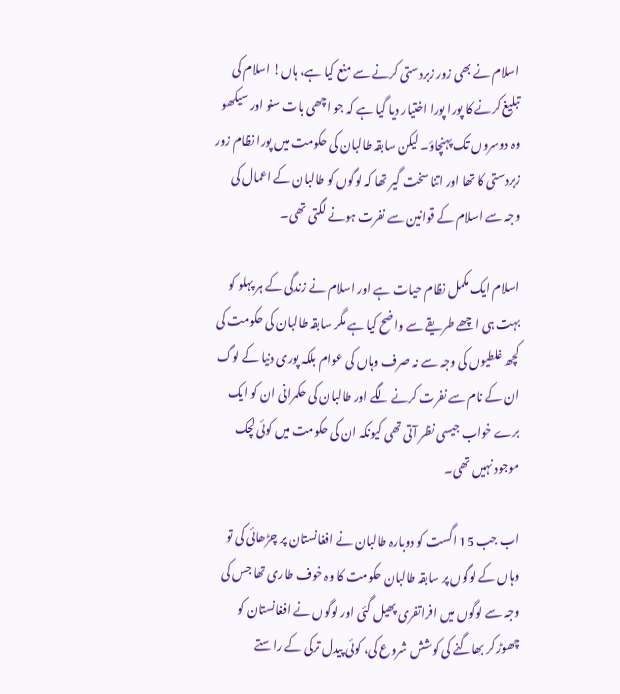اسلام نے بھی زور زبردستی کرنے سے منع کیا ہے، ہاں! اسلام کی تبلیغ کرنے کا پورا پورا اختیار دیا گیا ہے کہ جو اچھی بات سنو اور سیکھو وہ دوسروں تک پہنچاؤ۔ لیکن سابقہ طالبان کی حکومت میں پورا نظام زور زبردستی کا تھا اور اتنا سخت گیر تھا کہ لوگوں کو طالبان کے اعمال کی وجہ سے اسلام کے قوانین سے نفرت ہونے لگتی تھی۔

اسلام ایک مکمل نظام حیات ہے اور اسلام نے زندگی کے ہر پہلو کو بہت ہی اچھے طریقے سے واضح کیا ہے مگر سابقہ طالبان کی حکومت کی کچھ غلطیوں کی وجہ سے نہ صرف وہاں کی عوام بلکہ پوری دنیا کے لوگ ان کے نام سے نفرت کرنے لگے اور طالبان کی حکمرانی ان کو ایک برے خواب جیسی نظر آتی تھی کیونکہ ان کی حکومت میں کوئی لچک موجود نہیں تھی۔

اب جب 15 اگست کو دوبارہ طالبان نے افغانستان پر چڑھائی کی تو وہاں کے لوگوں پر سابقہ طالبان حکومت کا وہ خوف طاری تھا جس کی وجہ سے لوگوں میں افراتفری پھیل گئی اور لوگوں نے افغانستان کو چھوڑ کر بھاگنے کی کوشش شروع کی، کوئی پیدل ترکی کے راستے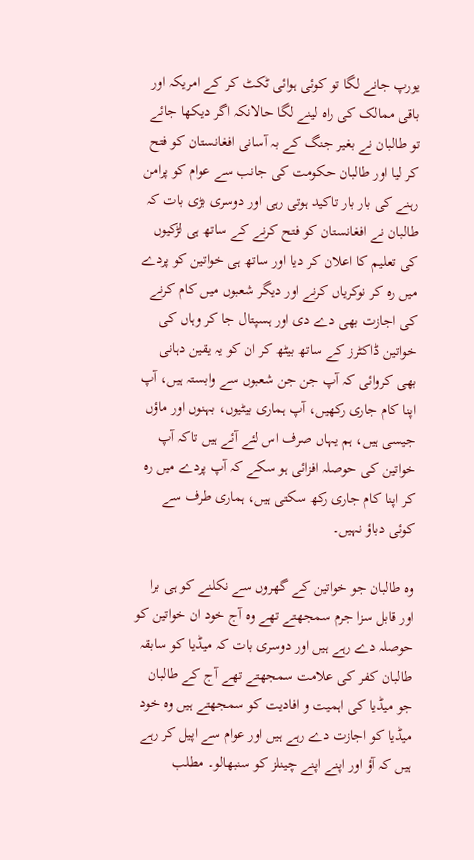یورپ جانے لگا تو کوئی ہوائی ٹکٹ کر کے امریکہ اور باقی ممالک کی راہ لینے لگا حالانکہ اگر دیکھا جائے تو طالبان نے بغیر جنگ کے بہ آسانی افغانستان کو فتح کر لیا اور طالبان حکومت کی جانب سے عوام کو پرامن رہنے کی بار بار تاکید ہوتی رہی اور دوسری بڑی بات کہ طالبان نے افغانستان کو فتح کرنے کے ساتھ ہی لڑکیوں کی تعلیم کا اعلان کر دیا اور ساتھ ہی خواتین کو پردے میں رہ کر نوکریاں کرنے اور دیگر شعبوں میں کام کرنے کی اجازت بھی دے دی اور ہسپتال جا کر وہاں کی خواتین ڈاکٹرز کے ساتھ بیٹھ کر ان کو یہ یقین دہانی بھی کروائی کہ آپ جن جن شعبوں سے وابستہ ہیں، آپ اپنا کام جاری رکھیں، آپ ہماری بیٹیوں، بہنوں اور ماؤں جیسی ہیں، ہم یہاں صرف اس لئے آئے ہیں تاکہ آپ خواتین کی حوصلہ افزائی ہو سکے کہ آپ پردے میں رہ کر اپنا کام جاری رکھ سکتی ہیں، ہماری طرف سے کوئی دباؤ نہیں۔

وہ طالبان جو خواتین کے گھروں سے نکلنے کو ہی برا اور قابل سزا جرم سمجھتے تھے وہ آج خود ان خواتین کو حوصلہ دے رہے ہیں اور دوسری بات کہ میڈیا کو سابقہ طالبان کفر کی علامت سمجھتے تھے آج کے طالبان جو میڈیا کی اہمیت و افادیت کو سمجھتے ہیں وہ خود میڈیا کو اجازت دے رہے ہیں اور عوام سے اپیل کر رہے ہیں کہ آؤ اور اپنے اپنے چینلز کو سنبھالو۔ مطلب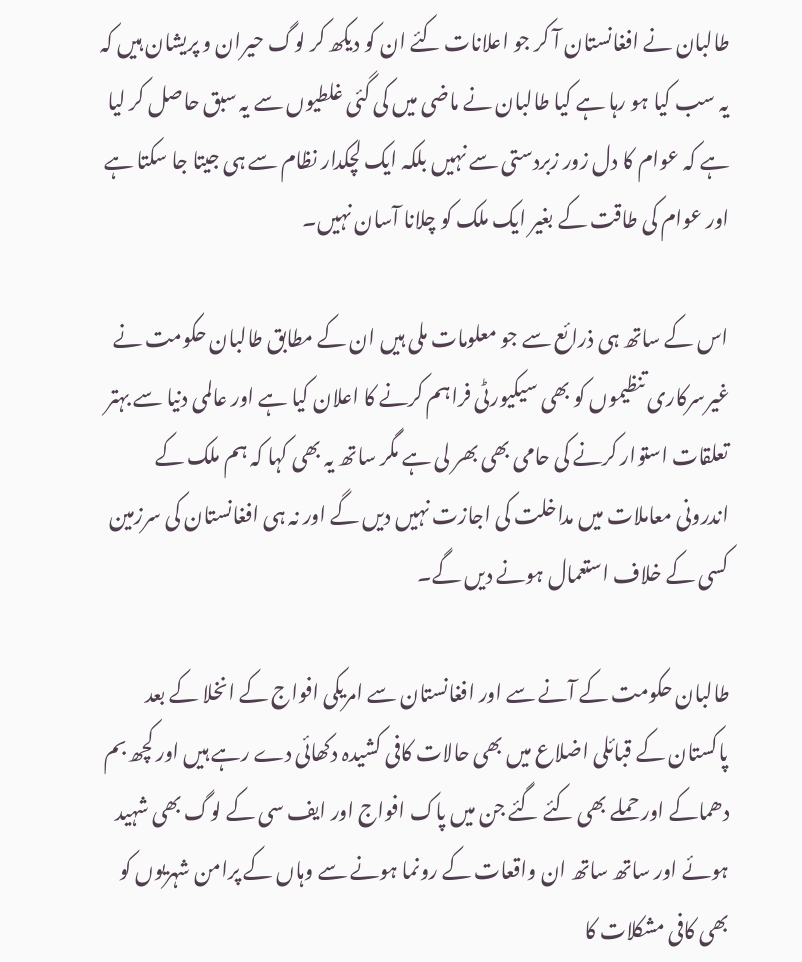طالبان نے افغانستان آ کر جو اعلانات کئے ان کو دیکھ کر لوگ حیران و پریشان ہیں کہ یہ سب کیا ہو رہا ہے کیا طالبان نے ماضی میں کی گئی غلطیوں سے یہ سبق حاصل کر لیا ہے کہ عوام کا دل زور زبردستی سے نہیں بلکہ ایک لچکدار نظام سے ہی جیتا جا سکتا ہے اور عوام کی طاقت کے بغیر ایک ملک کو چلانا آسان نہیں۔

اس کے ساتھ ہی ذرائع سے جو معلومات ملی ہیں ان کے مطابق طالبان حکومت نے غیرسرکاری تنظیموں کو بھی سیکیورٹی فراہم کرنے کا اعلان کیا ہے اور عالمی دنیا سے بہتر تعلقات استوار کرنے کی حامی بھی بھر لی ہے مگر ساتھ یہ بھی کہا کہ ہم ملک کے اندرونی معاملات میں مداخلت کی اجازت نہیں دیں گے اور نہ ہی افغانستان کی سرزمین کسی کے خلاف استعمال ہونے دیں گے۔

طالبان حکومت کے آنے سے اور افغانستان سے امریکی افواج کے انخلا کے بعد پاکستان کے قبائلی اضلاع میں بھی حالات کافی کشیدہ دکھائی دے رہے ہیں اور کچھ بم دھماکے اور حملے بھی کئے گئے جن میں پاک افواج اور ایف سی کے لوگ بھی شہید ہوئے اور ساتھ ساتھ ان واقعات کے رونما ہونے سے وہاں کے پرامن شہریوں کو بھی کافی مشکلات کا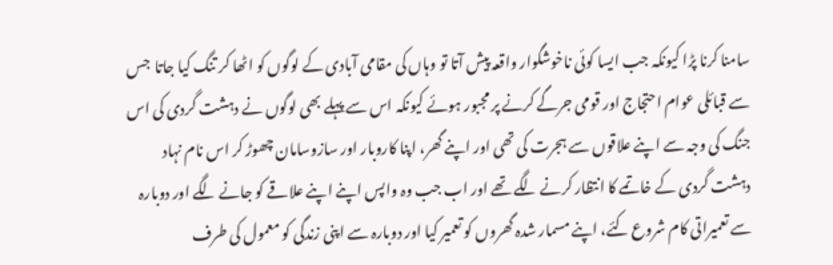سامنا کرنا پڑا کیونکہ جب ایسا کوئی ناخوشگوار واقعہ پیش آتا تو وہاں کی مقامی آبادی کے لوگوں کو اٹھا کر تنگ کیا جاتا  جس سے قبائلی عوام احتجاج اور قومی جرگے کرنے پر مجبور ہوئے کیونکہ اس سے پہلے بھی لوگوں نے دہشت گردی کی اس جنگ کی وجہ سے اپنے علاقوں سے ہجرت کی تھی اور اپنے گھر، اپنا کاروبار اور سازوسامان چھوڑ کر اس نام نہاد دہشت گردی کے خاتمے کا انتظار کرنے لگے تھے اور اب جب وہ واپس اپنے اپنے علاقے کو جانے لگے اور دوبارہ سے تعمیراتی کام شروع کئے، اپنے مسمار شدہ گھروں کو تعمیر کیا اور دوبارہ سے اپنی زندگی کو معمول کی طرف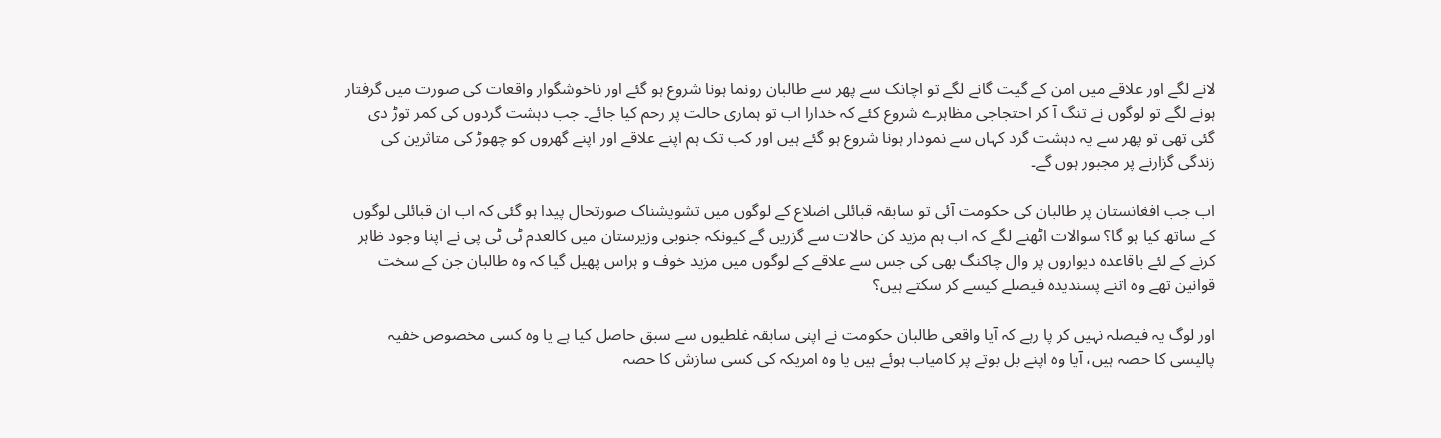لانے لگے اور علاقے میں امن کے گیت گانے لگے تو اچانک سے پھر سے طالبان رونما ہونا شروع ہو گئے اور ناخوشگوار واقعات کی صورت میں گرفتار ہونے لگے تو لوگوں نے تنگ آ کر احتجاجی مظاہرے شروع کئے کہ خدارا اب تو ہماری حالت پر رحم کیا جائے۔ جب دہشت گردوں کی کمر توڑ دی گئی تھی تو پھر سے یہ دہشت گرد کہاں سے نمودار ہونا شروع ہو گئے ہیں اور کب تک ہم اپنے علاقے اور اپنے گھروں کو چھوڑ کی متاثرین کی زندگی گزارنے پر مجبور ہوں گے۔

اب جب افغانستان پر طالبان کی حکومت آئی تو سابقہ قبائلی اضلاع کے لوگوں میں تشویشناک صورتحال پیدا ہو گئی کہ اب ان قبائلی لوگوں کے ساتھ کیا ہو گا؟ سوالات اٹھنے لگے کہ اب ہم مزید کن حالات سے گزریں گے کیونکہ جنوبی وزیرستان میں کالعدم ٹی ٹی پی نے اپنا وجود ظاہر کرنے کے لئے باقاعدہ دیواروں پر وال چاکنگ بھی کی جس سے علاقے کے لوگوں میں مزید خوف و ہراس پھیل گیا کہ وہ طالبان جن کے سخت قوانین تھے وہ اتنے پسندیدہ فیصلے کیسے کر سکتے ہیں؟

اور لوگ یہ فیصلہ نہیں کر پا رہے کہ آیا واقعی طالبان حکومت نے اپنی سابقہ غلطیوں سے سبق حاصل کیا ہے یا وہ کسی مخصوص خفیہ پالیسی کا حصہ ہیں، آیا وہ اپنے بل بوتے پر کامیاب ہوئے ہیں یا وہ امریکہ کی کسی سازش کا حصہ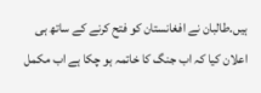ہیں۔طالبان نے افغانستان کو فتح کرنے کے ساتھ ہی اعلان کیا کہ اب جنگ کا خاتمہ ہو چکا ہے اب مکمل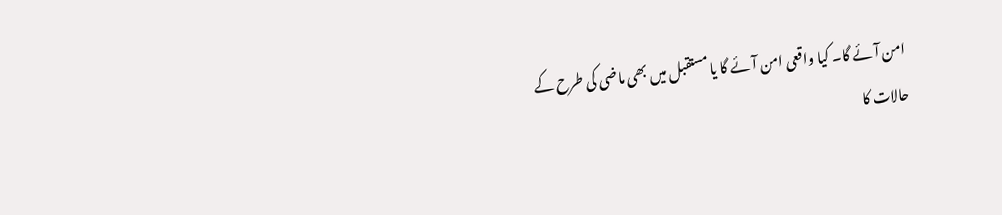امن آئے گا۔ کیا واقعی امن آئے گا یا مستقبل میں بھی ماضی کی طرح کے حالات کا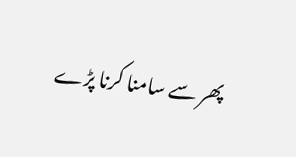پھر سے سامنا کرنا پڑے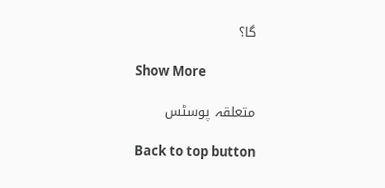گا؟

Show More

متعلقہ پوسٹس

Back to top button